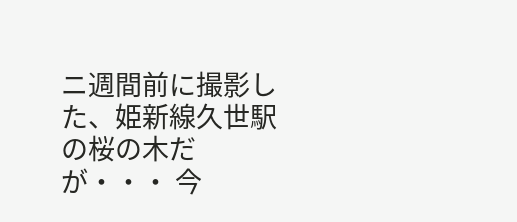ニ週間前に撮影した、姫新線久世駅の桜の木だが・・・ 今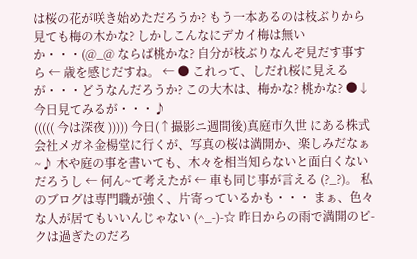は桜の花が咲き始めただろうか? もう一本あるのは枝ぶりから見ても梅の木かな? しかしこんなにデカイ梅は無いか・・・(@_@ ならば桃かな? 自分が枝ぶりなんぞ見だす事すら ← 歳を感じだすね。 ← ● これって、しだれ桜に見えるが・・・どうなんだろうか? この大木は、梅かな? 桃かな? ●↓今日見てみるが・・・♪
((((( 今は深夜 ))))) 今日(↑撮影ニ週間後)真庭市久世 にある株式会社メガネ金楊堂に行くが、写真の桜は満開か、楽しみだなぁ~♪ 木や庭の事を書いても、木々を相当知らないと面白くないだろうし ← 何ん~て考えたが ← 車も同じ事が言える (?_?)。 私のブログは専門職が強く、片寄っているかも・・・ まぁ、色々な人が居てもいいんじゃない (^_-)-☆ 昨日からの雨で満開のピ-クは過ぎたのだろ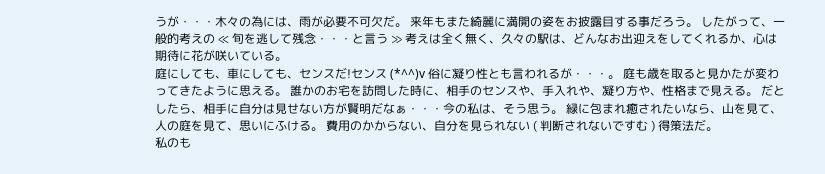うが・・・木々の為には、雨が必要不可欠だ。 来年もまた綺麗に満開の姿をお披露目する事だろう。 したがって、一般的考えの ≪ 旬を逃して残念・・・と言う ≫ 考えは全く無く、久々の駅は、どんなお出迎えをしてくれるか、心は期待に花が咲いている。
庭にしても、車にしても、センスだ!センス (*^^)v 俗に凝り性とも言われるが・・・。 庭も歳を取ると見かたが変わってきたように思える。 誰かのお宅を訪問した時に、相手のセンスや、手入れや、凝り方や、性格まで見える。 だとしたら、相手に自分は見せない方が賢明だなぁ・・・今の私は、そう思う。 緑に包まれ癒されたいなら、山を見て、人の庭を見て、思いにふける。 費用のかからない、自分を見られない ( 判断されないですむ ) 得策法だ。
私のも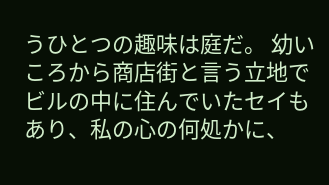うひとつの趣味は庭だ。 幼いころから商店街と言う立地でビルの中に住んでいたセイもあり、私の心の何処かに、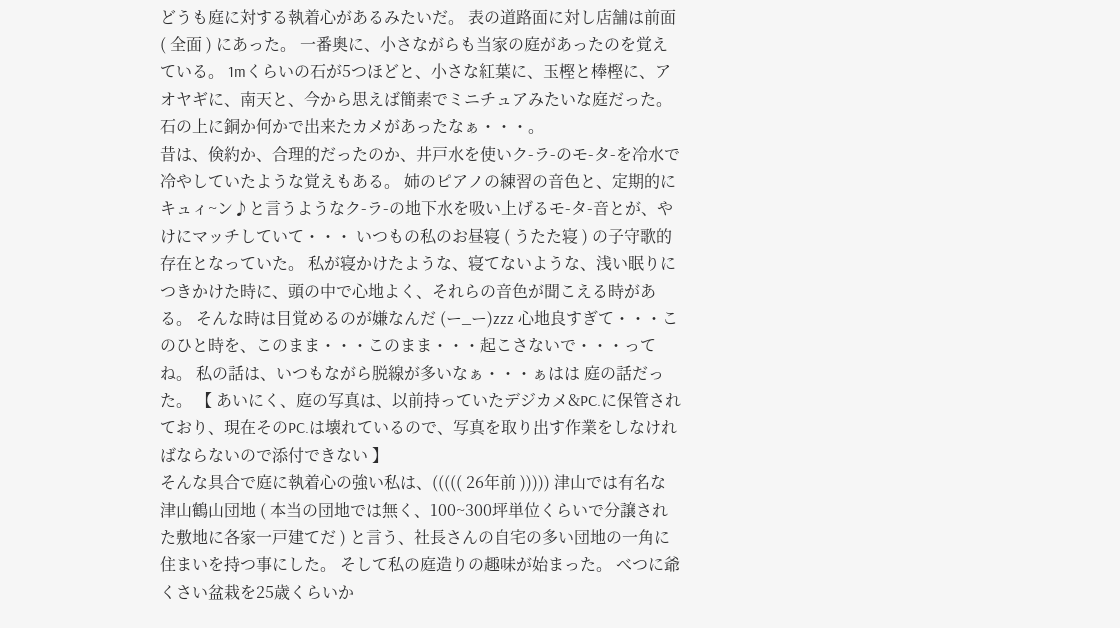どうも庭に対する執着心があるみたいだ。 表の道路面に対し店舗は前面 ( 全面 ) にあった。 一番奥に、小さながらも当家の庭があったのを覚えている。 1mくらいの石が5つほどと、小さな紅葉に、玉樫と棒樫に、アオヤギに、南天と、今から思えば簡素でミニチュアみたいな庭だった。 石の上に銅か何かで出来たカメがあったなぁ・・・。
昔は、倹約か、合理的だったのか、井戸水を使いク-ラ-のモ-タ-を冷水で冷やしていたような覚えもある。 姉のピアノの練習の音色と、定期的にキュィ~ン♪と言うようなク-ラ-の地下水を吸い上げるモ-タ-音とが、やけにマッチしていて・・・ いつもの私のお昼寝 ( うたた寝 ) の子守歌的存在となっていた。 私が寝かけたような、寝てないような、浅い眠りにつきかけた時に、頭の中で心地よく、それらの音色が聞こえる時がある。 そんな時は目覚めるのが嫌なんだ (ー_ー)zzz 心地良すぎて・・・このひと時を、このまま・・・このまま・・・起こさないで・・・ってね。 私の話は、いつもながら脱線が多いなぁ・・・ぁはは 庭の話だった。 【 あいにく、庭の写真は、以前持っていたデジカメ&PC.に保管されており、現在そのPC.は壊れているので、写真を取り出す作業をしなければならないので添付できない 】
そんな具合で庭に執着心の強い私は、((((( 26年前 ))))) 津山では有名な津山鶴山団地 ( 本当の団地では無く、100~300坪単位くらいで分譲された敷地に各家一戸建てだ ) と言う、社長さんの自宅の多い団地の一角に住まいを持つ事にした。 そして私の庭造りの趣味が始まった。 べつに爺くさい盆栽を25歳くらいか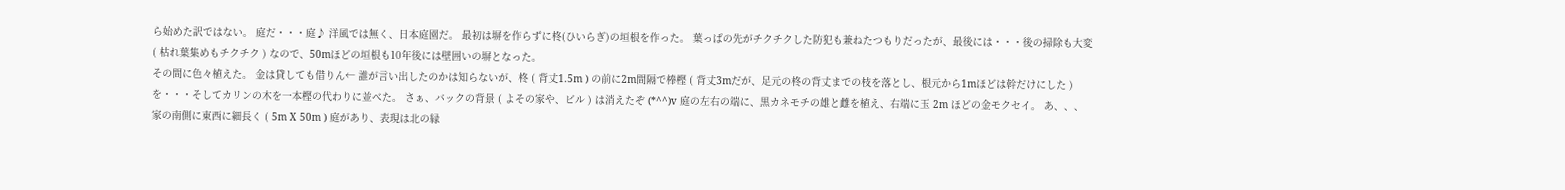ら始めた訳ではない。 庭だ・・・庭♪ 洋風では無く、日本庭園だ。 最初は塀を作らずに柊(ひいらぎ)の垣根を作った。 葉っぱの先がチクチクした防犯も兼ねたつもりだったが、最後には・・・後の掃除も大変 ( 枯れ葉集めもチクチク ) なので、50mほどの垣根も10年後には壁囲いの塀となった。
その間に色々植えた。 金は貸しても借りん← 誰が言い出したのかは知らないが、柊 ( 背丈1.5m ) の前に2m間隔で棒樫 ( 背丈3mだが、足元の柊の背丈までの枝を落とし、根元から1mほどは幹だけにした ) を・・・そしてカリンの木を一本樫の代わりに並べた。 さぁ、バックの背景 ( よその家や、ビル ) は消えたぞ (*^^)v 庭の左右の端に、黒カネモチの雄と雌を植え、右端に玉 2m ほどの金モクセイ。 あ、、、家の南側に東西に細長く ( 5m X 50m ) 庭があり、表現は北の縁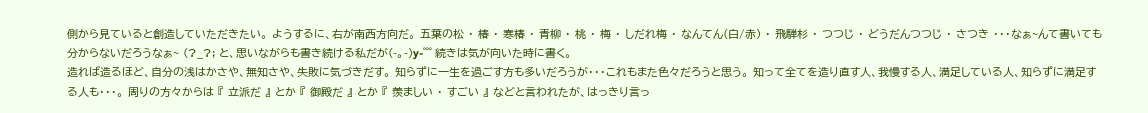側から見ていると創造していただきたい。 ようするに、右が南西方向だ。 五葉の松 ・ 椿 ・ 寒椿 ・ 青柳 ・ 桃 ・ 梅 ・ しだれ梅 ・ なんてん(白/赤) ・ 飛騨杉 ・ つつじ ・ どうだんつつじ ・ さつき ・・・なぁ~んて書いても分からないだろうなぁ~ (?_?; と、思いながらも書き続ける私だが(-。-)y-゜゜゜ 続きは気が向いた時に書く。
造れば造るほど、自分の浅はかさや、無知さや、失敗に気づきだす。 知らずに一生を過ごす方も多いだろうが・・・これもまた色々だろうと思う。 知って全てを造り直す人、我慢する人、満足している人、知らずに満足する人も・・・。 周りの方々からは 『 立派だ 』 とか 『 御殿だ 』 とか 『 羨ましい ・ すごい 』 などと言われたが、はっきり言っ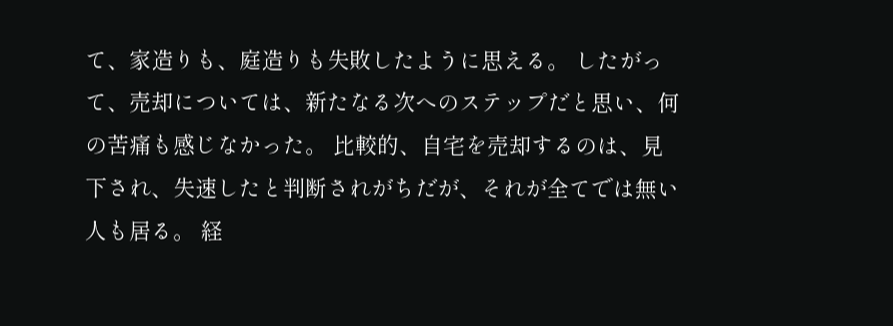て、家造りも、庭造りも失敗したように思える。 したがって、売却については、新たなる次へのステップだと思い、何の苦痛も感じなかった。 比較的、自宅を売却するのは、見下され、失速したと判断されがちだが、それが全てでは無い人も居る。 経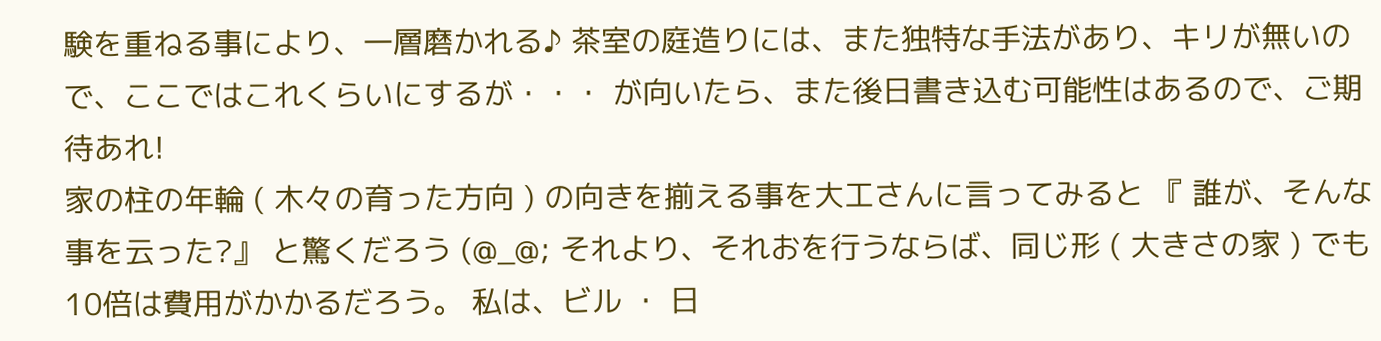験を重ねる事により、一層磨かれる♪ 茶室の庭造りには、また独特な手法があり、キリが無いので、ここではこれくらいにするが・・・ が向いたら、また後日書き込む可能性はあるので、ご期待あれ!
家の柱の年輪 ( 木々の育った方向 ) の向きを揃える事を大工さんに言ってみると 『 誰が、そんな事を云った?』 と驚くだろう (@_@; それより、それおを行うならば、同じ形 ( 大きさの家 ) でも10倍は費用がかかるだろう。 私は、ビル ・ 日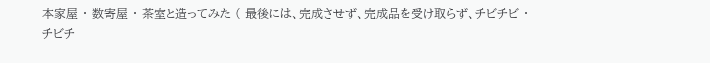本家屋 ・ 数寄屋 ・ 茶室と造ってみた ( 最後には、完成させず、完成品を受け取らず、チビチビ ・ チビチ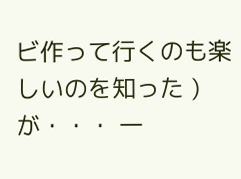ビ作って行くのも楽しいのを知った ) が・・・ 一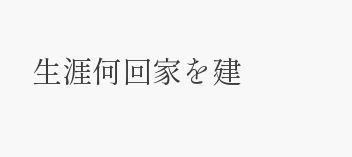生涯何回家を建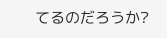てるのだろうか?